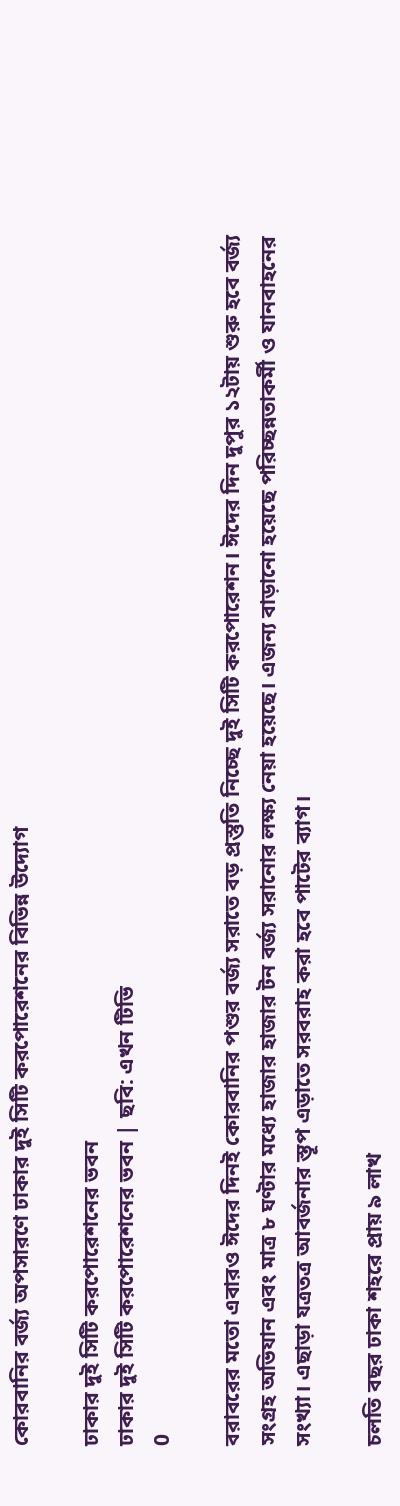কোরবানির বর্জ্য অপসারণে ঢাকার দুই সিটি করপোরেশনের বিভিন্ন উদ্যোগ

ঢাকার দুই সিটি করপোরেশনের ভবন
ঢাকার দুই সিটি করপোরেশনের ভবন | ছবি: এখন টিভি
0

বরাবরের মতো এবারও ঈদের দিনই কোরবানির পশুর বর্জ্য সরাতে বড় প্রস্তুতি নিচ্ছে দুই সিটি করপোরেশন। ঈদের দিন দুপুর ১২টায় শুরু হবে বর্জ্য সংগ্রহ অভিযান এবং মাত্র ৮ ঘণ্টার মধ্যে হাজার হাজার টন বর্জ্য সরানোর লক্ষ্য নেয়া হয়েছে। এজন্য বাড়ানো হয়েছে পরিচ্ছন্নতাকর্মী ও যানবাহনের সংখ্যা। এছাড়া যত্রতত্র আবর্জনার স্তূপ এড়াতে সরবরাহ করা হবে পাটের ব্যাগ।

চলতি বছর ঢাকা শহরে প্রায় ৯ লাখ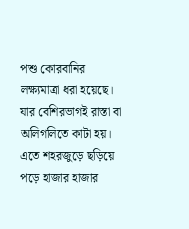পশু কোরবানির লক্ষ্যমাত্রা ধরা হয়েছে। যার বেশিরভাগই রাস্তা বা অলিগলিতে কাটা হয়। এতে শহরজুড়ে ছড়িয়ে পড়ে হাজার হাজার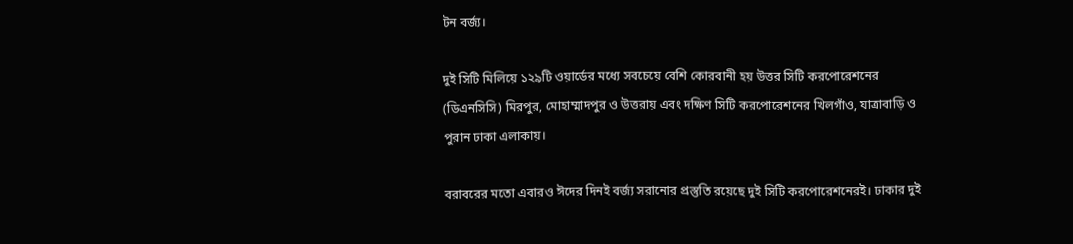টন বর্জ্য।

দুই সিটি মিলিয়ে ১২৯টি ওয়ার্ডের মধ্যে সবচেয়ে বেশি কোরবানী হয় উত্তর সিটি করপোরেশনের (ডিএনসিসি) মিরপুর, মোহাম্মাদপুর ও উত্তরায় এবং দক্ষিণ সিটি করপোরেশনের খিলগাঁও, যাত্রাবাড়ি ও পুরান ঢাকা এলাকায়।

বরাবরের মতো এবারও ঈদের দিনই বর্জ্য সরানোর প্রস্তুতি রয়েছে দুই সিটি করপোরেশনেরই। ঢাকার দুই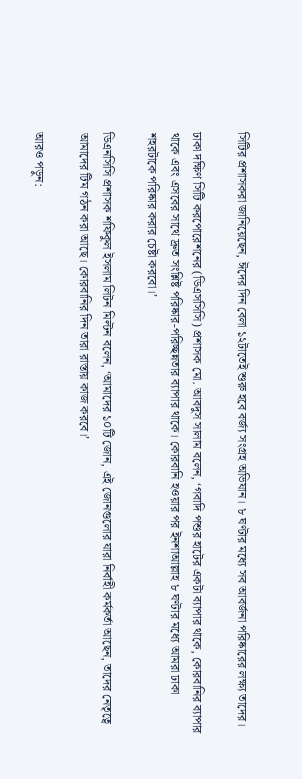সিটির প্রশাসকরা জানিয়েছেন, ঈদের দিন বেলা ১২টাতেই শুরু হবে বর্জ্য সংগ্রহ অভিযান। ৮ ঘণ্টার মধ্যে সব আবর্জনা পরিষ্কারের লক্ষ্য তাদের।

ঢাকা দক্ষিণ সিটি করপোরেশনের (ডিএসসিসি) প্রশাসক মো. আবদুস সালাম বলেন, ‘গবাদি পশুর হাটের একটা ব্যাপার থাকে, কোরবানির ব্যাপার থাকে এবং এসবের সাথে দ্রুত সংশ্লিষ্ট পরিষ্কার-পরিচ্ছন্নতার ব্যাপার থাকে। কোরবানি হওয়ার পর ইনশাআল্লাহ ৮ ঘণ্টার মধ্যে আমরা ঢাকা শহরটাকে পরিষ্কার করার চেষ্টা করবো।’

ডিএনসিসি প্রশাসক শফিকুল ইসলাম লিটন মিল্টন বলেন, ‘আমাদের ১০টি জোন, এই জোনগুলোর যারা নির্বাহী কর্মকর্তা আছেন, তাদের নেতৃত্বে আমাদের টিম গঠন করা আছে। কোরবানির দিন তারা রাস্তায় কাজ করবে।’

আরও পড়ুন: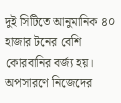দুই সিটিতে আনুমানিক ৪০ হাজার টনের বেশি কোরবানির বর্জ্য হয়। অপসারণে নিজেদের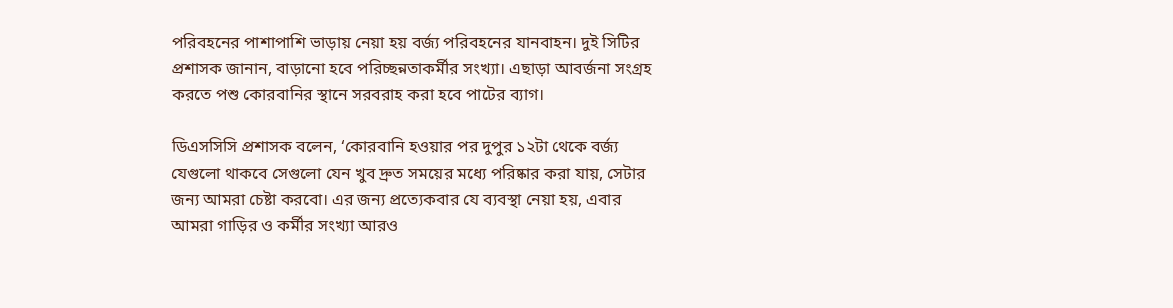পরিবহনের পাশাপাশি ভাড়ায় নেয়া হয় বর্জ্য পরিবহনের যানবাহন। দুই সিটির প্রশাসক জানান, বাড়ানো হবে পরিচ্ছন্নতাকর্মীর সংখ্যা। এছাড়া আবর্জনা সংগ্রহ করতে পশু কোরবানির স্থানে সরবরাহ করা হবে পাটের ব্যাগ।

ডিএসসিসি প্রশাসক বলেন, ‘কোরবানি হওয়ার পর দুপুর ১২টা থেকে বর্জ্য যেগুলো থাকবে সেগুলো যেন খুব দ্রুত সময়ের মধ্যে পরিষ্কার করা যায়, সেটার জন্য আমরা চেষ্টা করবো। এর জন্য প্রত্যেকবার যে ব্যবস্থা নেয়া হয়, এবার আমরা গাড়ির ও কর্মীর সংখ্যা আরও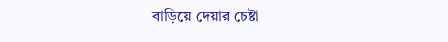বাড়িয়ে দেয়ার চেষ্টা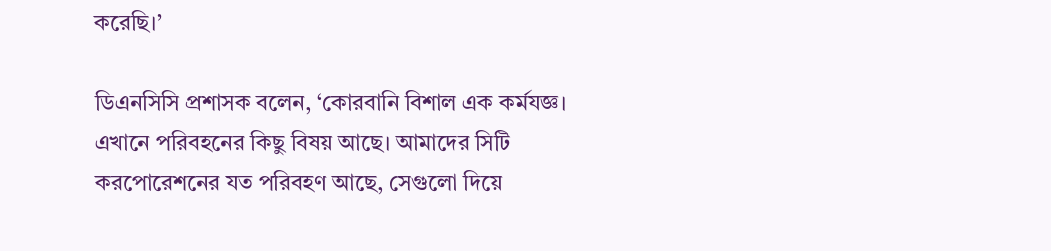করেছি।’

ডিএনসিসি প্রশাসক বলেন, ‘কোরবানি বিশাল এক কর্মযজ্ঞ। এখানে পরিবহনের কিছু বিষয় আছে। আমাদের সিটি করপোরেশনের যত পরিবহণ আছে, সেগুলো দিয়ে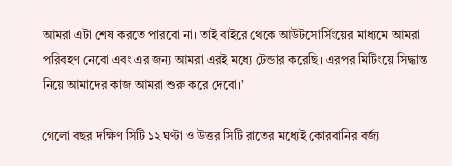আমরা এটা শেষ করতে পারবো না। তাই বাইরে থেকে আউটসোর্সিংয়ের মাধ্যমে আমরা পরিবহণ নেবো এবং এর জন্য আমরা এরই মধ্যে টেন্ডার করেছি। এরপর মিটিংয়ে সিদ্ধান্ত নিয়ে আমাদের কাজ আমরা শুরু করে দেবো।’

গেলো বছর দক্ষিণ সিটি ১২ ঘণ্টা ও উত্তর সিটি রাতের মধ্যেই কোরবানির বর্জ্য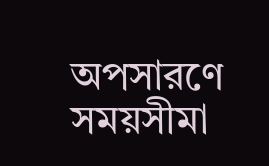অপসারণে সময়সীমা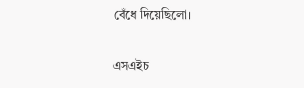বেঁধে দিয়েছিলো।

এসএইচ